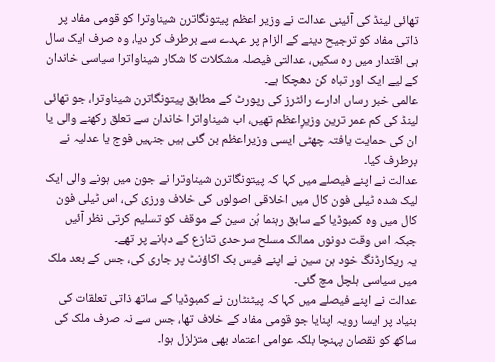تھائی لینڈ کی آئینی عدالت نے وزیر اعظم پیتونگاترن شیناوترا کو قومی مفاد پر ذاتی مفاد کو ترجیح دینے کے الزام پر عہدے سے برطرف کر دیا، وہ صرف ایک سال ہی اقتدار میں رہ سکیں، عدالتی فیصلہ مشکلات کا شکار شیناواترا سیاسی خاندان کے لیے ایک اور تباہ کن دھچکا ہے۔
عالمی خبر رساں ادارے رائٹرز کی رپورٹ کے مطابق پیتونگاترن شیناوترا، جو تھائی لینڈ کی کم عمر ترین وزیرِاعظم تھیں، اب شیناواترا خاندان سے تعلق رکھنے والی یا ان کی حمایت یافتہ چھٹی ایسی وزیراعظم بن گئی ہیں جنہیں فوج یا عدلیہ نے برطرف کیا۔
عدالت نے اپنے فیصلے میں کہا کہ پیتونگاترن شیناوترا نے جون میں ہونے والی ایک لیک شدہ ٹیلی فون کال میں اخلاقی اصولوں کی خلاف ورزی کی، اس ٹیلی فون کال میں وہ کمبوڈیا کے سابق رہنما ہُن سین کے موقف کو تسلیم کرتی نظر آئیں جبکہ اس وقت دونوں ممالک مسلح سرحدی تنازع کے دہانے پر تھے۔
یہ ریکارڈنگ خود ہن سین نے اپنے فیس بک اکاؤنٹ پر جاری کی، جس کے بعد ملک میں سیاسی ہلچل مچ گئی۔
عدالت نے اپنے فیصلے میں کہا کہ پیٹنٹارن نے کمبوڈیا کے ساتھ ذاتی تعلقات کی بنیاد پر ایسا رویہ اپنایا جو قومی مفاد کے خلاف تھا، جس سے نہ صرف ملک کی ساکھ کو نقصان پہنچا بلکہ عوامی اعتماد بھی متزلزل ہوا۔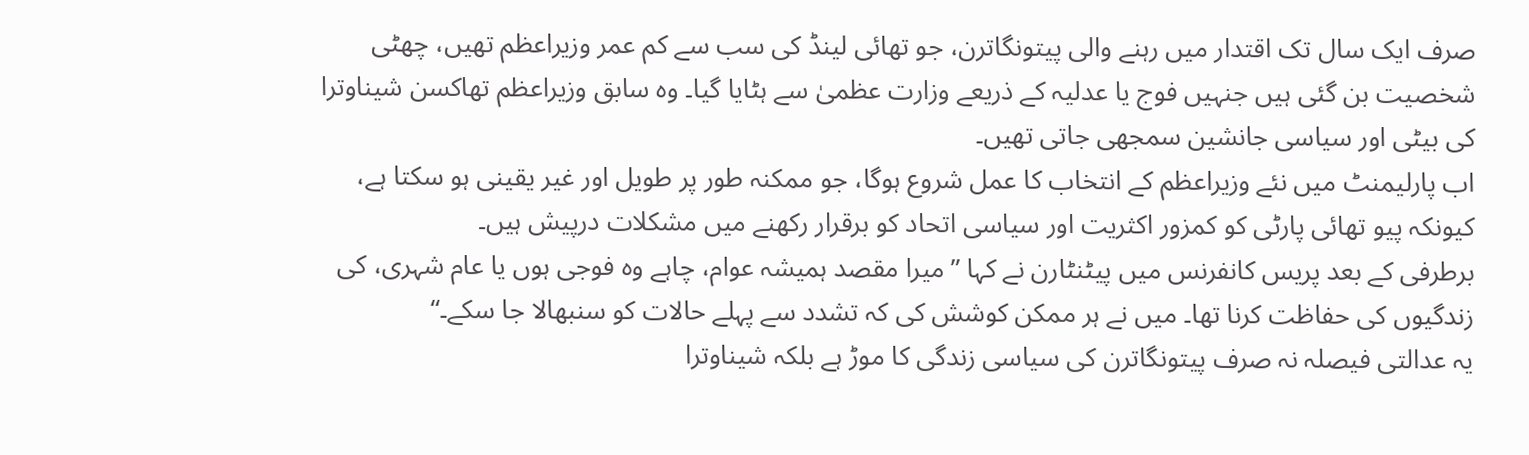صرف ایک سال تک اقتدار میں رہنے والی پیتونگاترن، جو تھائی لینڈ کی سب سے کم عمر وزیراعظم تھیں، چھٹی شخصیت بن گئی ہیں جنہیں فوج یا عدلیہ کے ذریعے وزارت عظمیٰ سے ہٹایا گیا۔ وہ سابق وزیراعظم تھاکسن شیناوترا کی بیٹی اور سیاسی جانشین سمجھی جاتی تھیں۔
اب پارلیمنٹ میں نئے وزیراعظم کے انتخاب کا عمل شروع ہوگا، جو ممکنہ طور پر طویل اور غیر یقینی ہو سکتا ہے، کیونکہ پیو تھائی پارٹی کو کمزور اکثریت اور سیاسی اتحاد کو برقرار رکھنے میں مشکلات درپیش ہیں۔
برطرفی کے بعد پریس کانفرنس میں پیٹنٹارن نے کہا ”میرا مقصد ہمیشہ عوام، چاہے وہ فوجی ہوں یا عام شہری، کی زندگیوں کی حفاظت کرنا تھا۔ میں نے ہر ممکن کوشش کی کہ تشدد سے پہلے حالات کو سنبھالا جا سکے۔“
یہ عدالتی فیصلہ نہ صرف پیتونگاترن کی سیاسی زندگی کا موڑ ہے بلکہ شیناوترا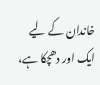خاندان کے لیے ایک اور دھچکا ہے،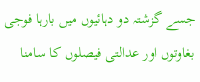جسے گزشتہ دو دہائیوں میں بارہا فوجی بغاوتوں اور عدالتی فیصلوں کا سامنا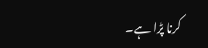کرنا پڑا ہے۔